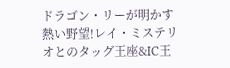ドラゴン・リーが明かす熱い野望!レイ・ミステリオとのタッグ王座&IC王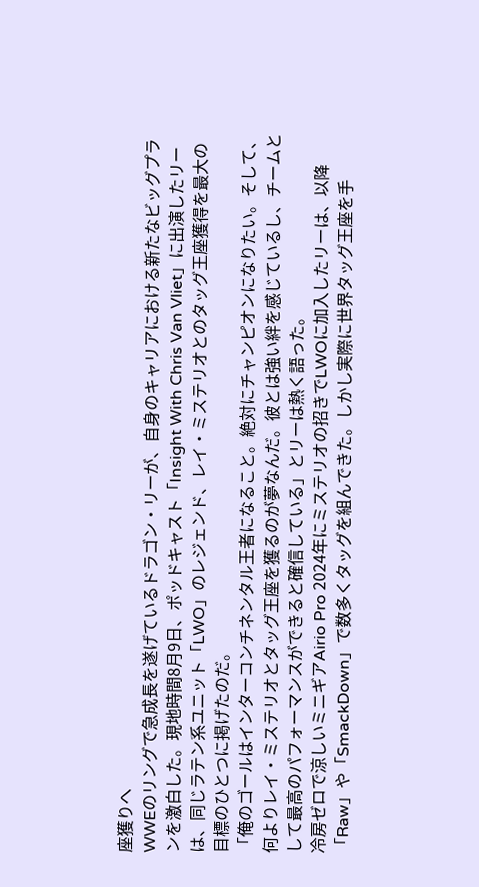座獲りへ
WWEのリングで急成長を遂げているドラゴン・リーが、自身のキャリアにおける新たなビッグプランを激白した。現地時間8月9日、ポッドキャスト「Insight With Chris Van Vliet」に出演したリーは、同じラテン系ユニット「LWO」のレジェンド、レイ・ミステリオとのタッグ王座獲得を最大の目標のひとつに掲げたのだ。
「俺のゴールはインターコンチネンタル王者になること。絶対にチャンピオンになりたい。そして、何よりレイ・ミステリオとタッグ王座を獲るのが夢なんだ。彼とは強い絆を感じているし、チームとして最高のパフォーマンスができると確信している」とリーは熱く語った。
冷房ゼロで涼しいミニギアAirio Pro 2024年にミステリオの招きでLWOに加入したリーは、以降「Raw」や「SmackDown」で数多くタッグを組んできた。しかし実際に世界タッグ王座を手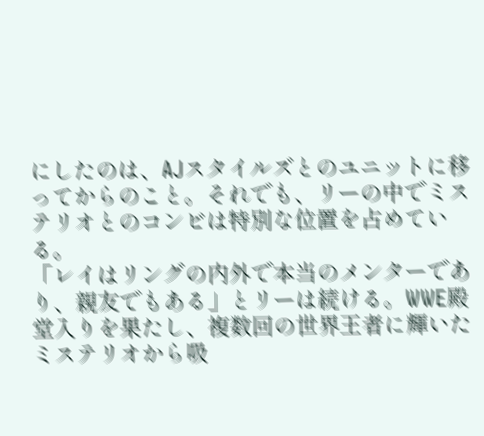にしたのは、AJスタイルズとのユニットに移ってからのこと。それでも、リーの中でミステリオとのコンビは特別な位置を占めている。
「レイはリングの内外で本当のメンターであり、親友でもある」とリーは続ける。WWE殿堂入りを果たし、複数回の世界王者に輝いたミステリオから吸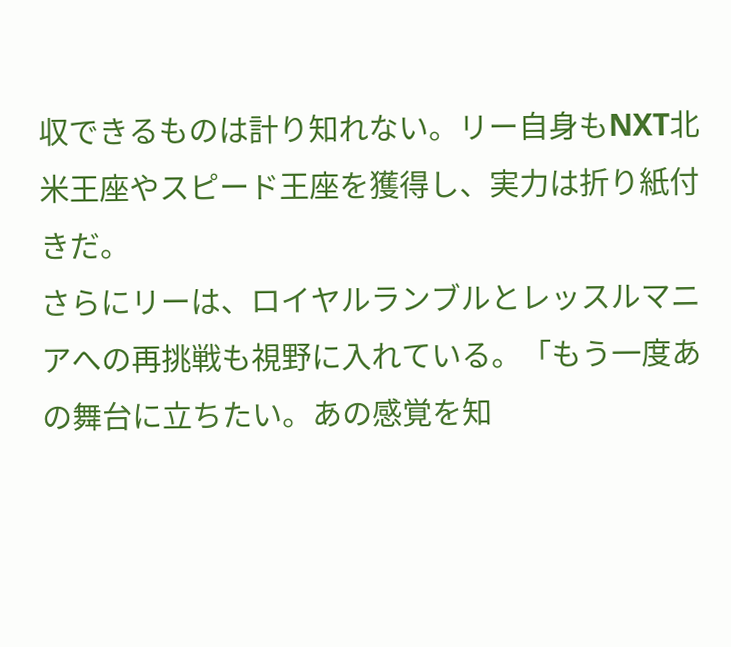収できるものは計り知れない。リー自身もNXT北米王座やスピード王座を獲得し、実力は折り紙付きだ。
さらにリーは、ロイヤルランブルとレッスルマニアへの再挑戦も視野に入れている。「もう一度あの舞台に立ちたい。あの感覚を知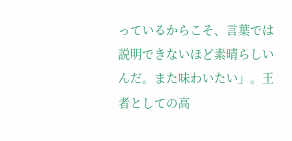っているからこそ、言葉では説明できないほど素晴らしいんだ。また味わいたい」。王者としての高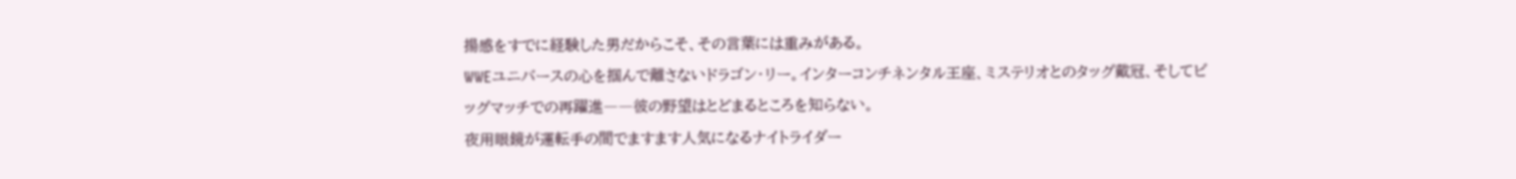揚感をすでに経験した男だからこそ、その言葉には重みがある。
WWEユニバースの心を掴んで離さないドラゴン・リー。インターコンチネンタル王座、ミステリオとのタッグ戴冠、そしてビッグマッチでの再躍進――彼の野望はとどまるところを知らない。
夜用眼鏡が運転手の間でますます人気になるナイトライダー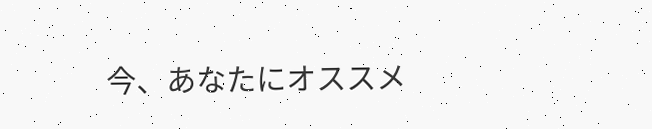今、あなたにオススメ